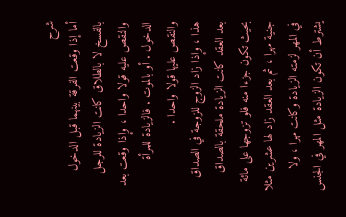شرح
أما إذا وقعت الفرقة بينهما قبل الدخول بالفسخ لا بالطلاق كانت الزيادة للرجل والنقص عليه قولا واحدا ، وإذا وقعت بعد الدخول . أو بالموت . فالزيادة للمرأة والنقص عليها قولا واحدا .
هذا ، وإذا زاد الزوج للزوجة في الصداق بعد العقد كانت الزيادة ملحقة بالصداق بحيث تكون جزءا منه فلو تزوجها على مائة جنية مهرا ، ثم بعد العقد زاد لها عشرين مثلا في المهر لزمته الزيادة وكانت مهرا ، ولا يشترط أن تكون الزيادة مثل المهر في الجنس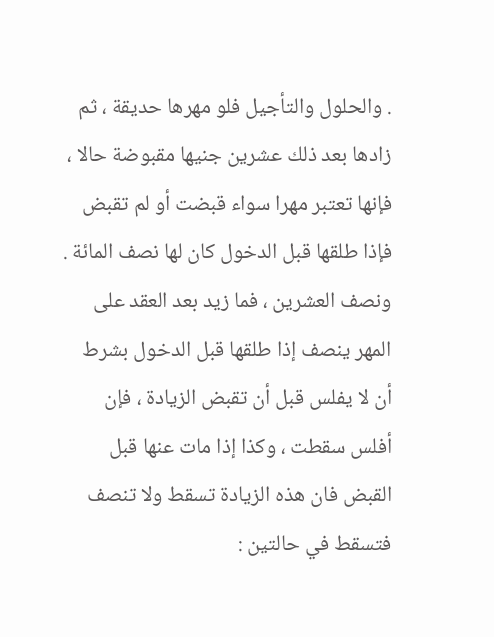. والحلول والتأجيل فلو مهرها حديقة ، ثم زادها بعد ذلك عشرين جنيها مقبوضة حالا ، فإنها تعتبر مهرا سواء قبضت أو لم تقبض فإذا طلقها قبل الدخول كان لها نصف المائة . ونصف العشرين ، فما زيد بعد العقد على المهر ينصف إذا طلقها قبل الدخول بشرط أن لا يفلس قبل أن تقبض الزيادة ، فإن أفلس سقطت ، وكذا إذا مات عنها قبل القبض فان هذه الزيادة تسقط ولا تنصف فتسقط في حالتين :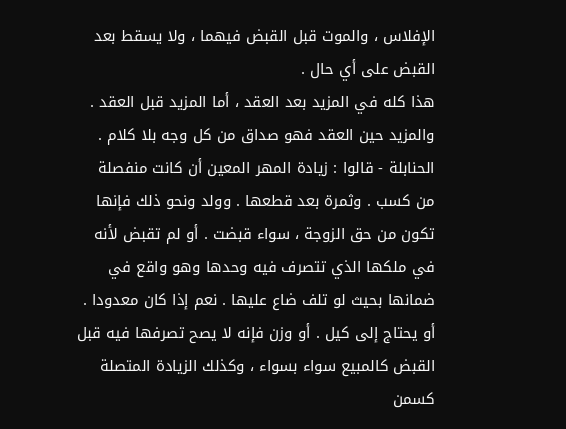الإفلاس ، والموت قبل القبض فيهما ، ولا يسقط بعد القبض على أي حال .
هذا كله في المزيد بعد العقد ، أما المزيد قبل العقد . والمزيد حين العقد فهو صداق من كل وجه بلا كلام .
الحنابلة - قالوا : زيادة المهر المعين أن كانت منفصلة من كسب . وثمرة بعد قطعها . وولد ونحو ذلك فإنها تكون من حق الزوجة ، سواء قبضت . أو لم تقبض لأنه في ملكها الذي تتصرف فيه وحدها وهو واقع في ضمانها بحيث لو تلف ضاع عليها . نعم إذا كان معدودا .
أو يحتاج إلى كيل . أو وزن فإنه لا يصح تصرفها فيه قبل القبض كالمبيع سواء بسواء ، وكذلك الزيادة المتصلة كسمن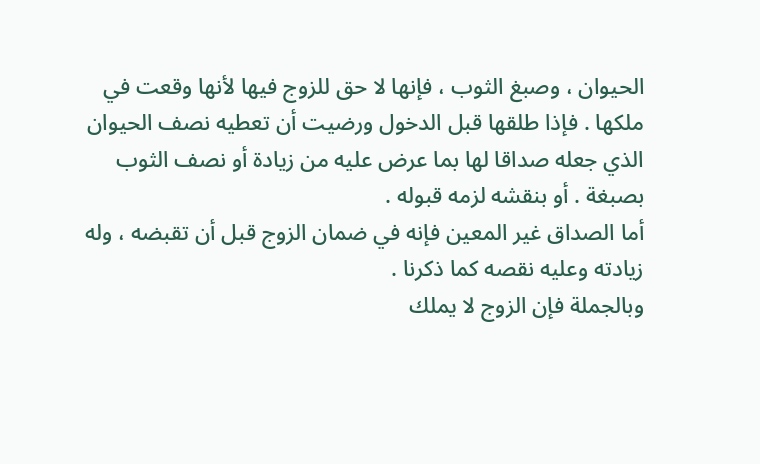الحيوان ، وصبغ الثوب ، فإنها لا حق للزوج فيها لأنها وقعت في ملكها . فإذا طلقها قبل الدخول ورضيت أن تعطيه نصف الحيوان الذي جعله صداقا لها بما عرض عليه من زيادة أو نصف الثوب بصبغة . أو بنقشه لزمه قبوله .
أما الصداق غير المعين فإنه في ضمان الزوج قبل أن تقبضه ، وله زيادته وعليه نقصه كما ذكرنا .
وبالجملة فإن الزوج لا يملك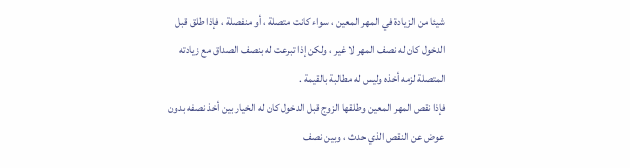شيئا من الزيادة في المهر المعين ، سواء كانت متصلة ، أو منفصلة ، فإذا طلق قبل الدخول كان له نصف المهر لا غير ، ولكن إذا تبرعت له بنصف الصداق مع زيادته المتصلة لزمه أخذه وليس له مطالبة بالقيمة .
فإذا نقص المهر المعين وطلقها الزوج قبل الدخول كان له الخيار بين أخذ نصفه بدون عوض عن النقص الذي حدث ، وبين نصف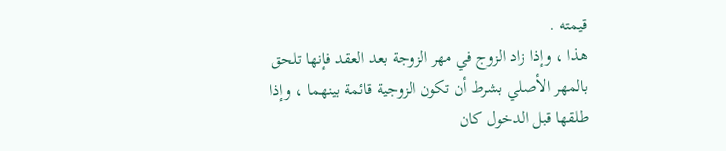قيمته .
هذا ، وإذا زاد الزوج في مهر الزوجة بعد العقد فإنها تلحق بالمهر الأصلي بشرط أن تكون الزوجية قائمة بينهما ، وإذا طلقها قبل الدخول كان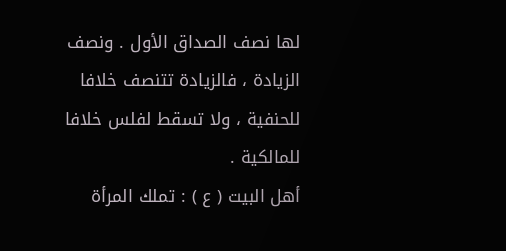لها نصف الصداق الأول . ونصف الزيادة ، فالزيادة تتنصف خلافا للحنفية ، ولا تسقط لفلس خلافا للمالكية .
أهل البيت ( ع ) : تملك المرأة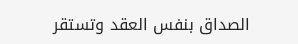الصداق بنفس العقد وتستقر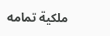ملكية تمامه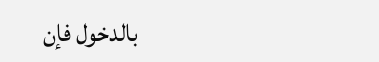بالدخول فإن